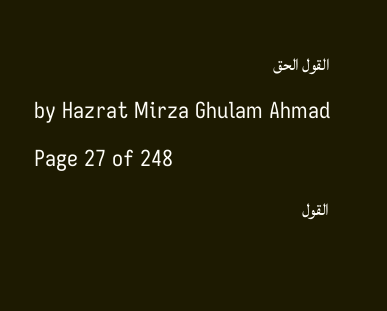القول الحق

by Hazrat Mirza Ghulam Ahmad

Page 27 of 248

القول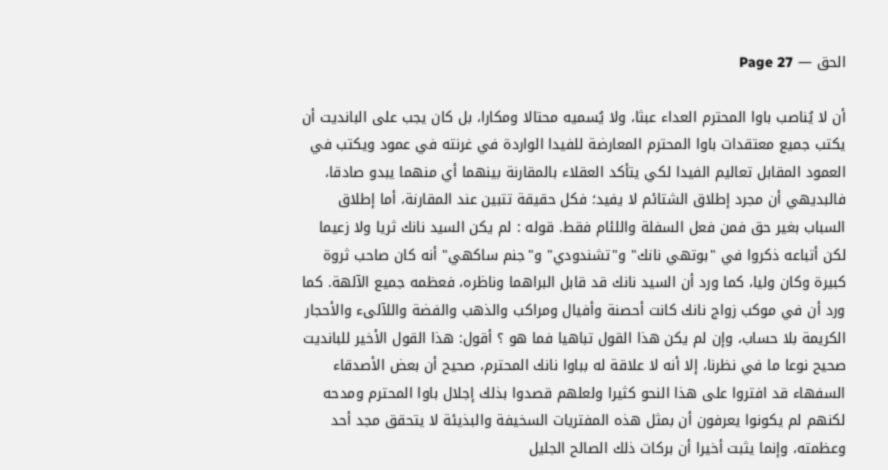الحق — Page 27

أن لا يُناصب باوا المحترم العداء عبثا، ولا يُسميه محتالا ومكارا، بل كان يجب على البانديت أن يكتب جميع معتقدات باوا المحترم المعارضة للفيدا الواردة في غرنته في عمود ويكتب في العمود المقابل تعاليم الفيدا لكي يتأكد العقلاء بالمقارنة بينهما أي منهما يبدو صادقا، فالبديهي أن مجرد إطلاق الشتائم لا يفيد؛ فكل حقيقة تتبين عند المقارنة، أما إطلاق السباب بغير حق فمن فعل السفلة واللئام فقط. قوله : لم يكن السيد نانك ثريا ولا زعيما لكن أتباعه ذكروا في "بوتهي نانك" و"تشندودي" و"جنم ساكهي" أنه كان صاحب ثروة كبيرة وكان وليا، كما ورد أن السيد نانك قد قابل البراهما وناظره، فعظمه جميع الآلهة. كما ورد أن في موكب زواج نانك كانت أحصنة وأفيال ومراكب والذهب والفضة واللآلىء والأحجار الكريمة بلا حساب، وإن لم يكن هذا القول تباهيا فما هو ؟ أقول: هذا القول الأخير للبانديت صحيح نوعا ما في نظرنا، إلا أنه لا علاقة له بباوا نانك المحترم، صحيح أن بعض الأصدقاء السفهاء قد افتروا على هذا النحو كثيرا ولعلهم قصدوا بذلك إجلال باوا المحترم ومدحه لكنهم لم يكونوا يعرفون أن بمثل هذه المفتريات السخيفة والبذيئة لا يتحقق مجد أحد وعظمته، وإنما يثبت أخيرا أن بركات ذلك الصالح الجليل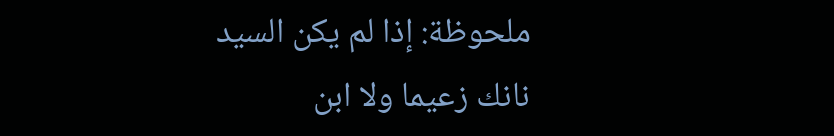ملحوظة: إذا لم يكن السيد نانك زعيما ولا ابن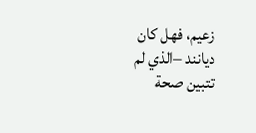زعيم، فهل كان ديانند –الذي لم تتبين صحة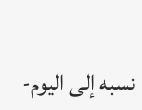نسبه إلى اليوم-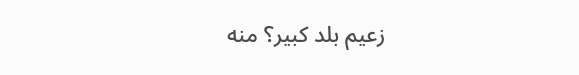زعيم بلد كبير؟ منه